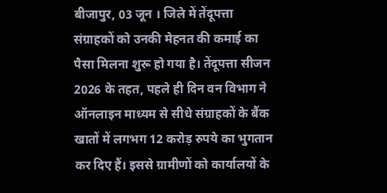बीजापुर, 03 जून । जिले में तेंदूपत्ता संग्राहकों को उनकी मेहनत की कमाई का पैसा मिलना शुरू हो गया है। तेंदूपत्ता सीजन 2026 के तहत, पहले ही दिन वन विभाग ने ऑनलाइन माध्यम से सीधे संग्राहकों के बैंक खातों में लगभग 12 करोड़ रुपये का भुगतान कर दिए हैं। इससे ग्रामीणों को कार्यालयों के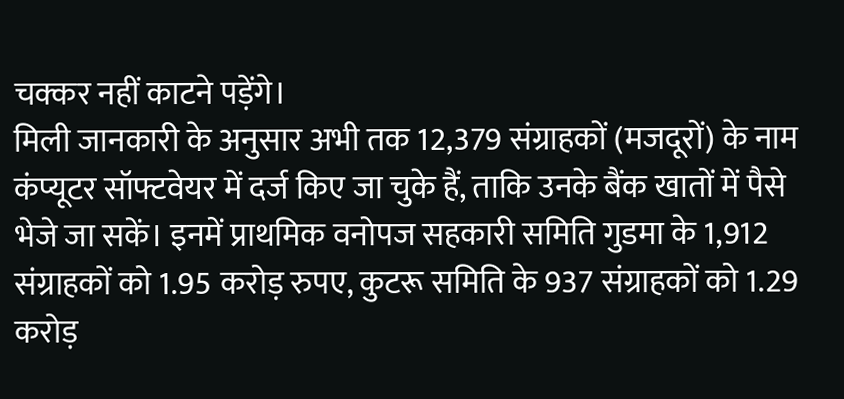चक्कर नहीं काटने पड़ेंगे।
मिली जानकारी के अनुसार अभी तक 12,379 संग्राहकों (मजदूरों) के नाम कंप्यूटर सॉफ्टवेयर में दर्ज किए जा चुके हैं, ताकि उनके बैंक खातों में पैसे भेजे जा सकें। इनमें प्राथमिक वनोपज सहकारी समिति गुडमा के 1,912 संग्राहकों को 1.95 करोड़ रुपए, कुटरू समिति के 937 संग्राहकों को 1.29 करोड़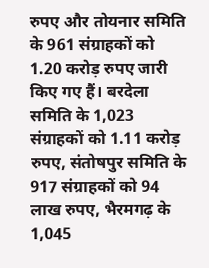रुपए और तोयनार समिति के 961 संग्राहकों को 1.20 करोड़ रुपए जारी किए गए हैं। बरदेला समिति के 1,023 संग्राहकों को 1.11 करोड़ रुपए, संतोषपुर समिति के 917 संग्राहकों को 94 लाख रुपए, भैरमगढ़ के 1,045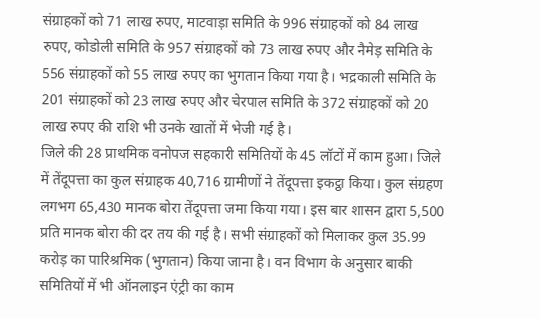संग्राहकों को 71 लाख रुपए, माटवाड़ा समिति के 996 संग्राहकों को 84 लाख रुपए, कोडोली समिति के 957 संग्राहकों को 73 लाख रुपए और नैमेड़ समिति के 556 संग्राहकों को 55 लाख रुपए का भुगतान किया गया है। भद्रकाली समिति के 201 संग्राहकों को 23 लाख रुपए और चेरपाल समिति के 372 संग्राहकों को 20 लाख रुपए की राशि भी उनके खातों में भेजी गई है।
जिले की 28 प्राथमिक वनोपज सहकारी समितियों के 45 लॉटों में काम हुआ। जिले में तेंदूपत्ता का कुल संग्राहक 40,716 ग्रामीणों ने तेंदूपत्ता इकट्ठा किया। कुल संग्रहण लगभग 65,430 मानक बोरा तेंदूपत्ता जमा किया गया। इस बार शासन द्वारा 5,500 प्रति मानक बोरा की दर तय की गई है। सभी संग्राहकों को मिलाकर कुल 35.99 करोड़ का पारिश्रमिक (भुगतान) किया जाना है। वन विभाग के अनुसार बाकी समितियों में भी ऑनलाइन एंट्री का काम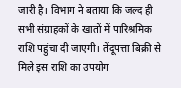जारी है। विभाग ने बताया कि जल्द ही सभी संग्राहकों के खातों में पारिश्रमिक राशि पहुंचा दी जाएगी। तेंदूपत्ता बिक्री से मिले इस राशि का उपयोग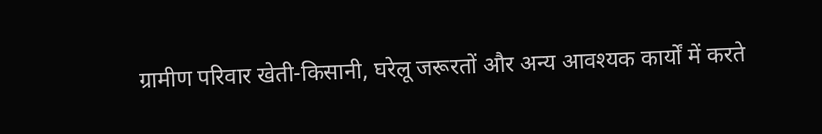ग्रामीण परिवार खेती-किसानी, घरेलू जरूरतों और अन्य आवश्यक कार्यों में करते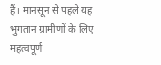हैं। मानसून से पहले यह भुगतान ग्रामीणों के लिए महत्वपूर्ण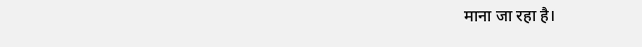माना जा रहा है।